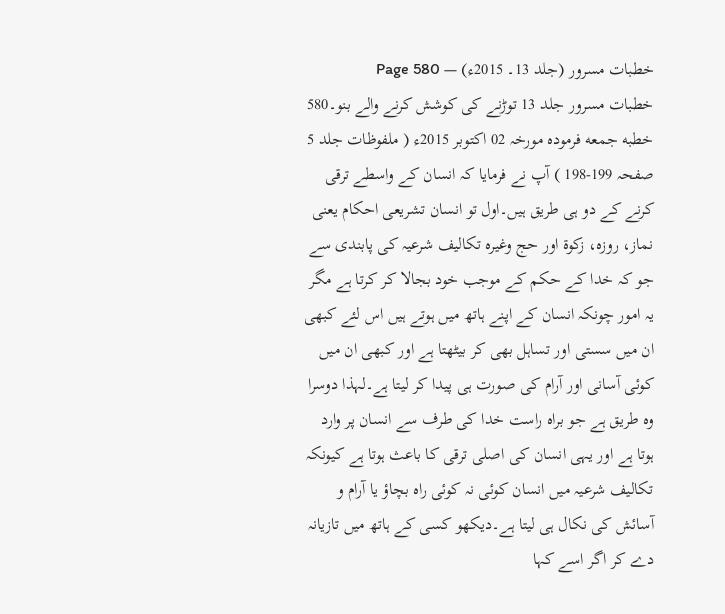خطبات مسرور (جلد 13۔ 2015ء) — Page 580
خطبات مسرور جلد 13 توڑنے کی کوشش کرنے والے بنو۔580 خطبه جمعه فرمودہ مورخہ 02 اکتوبر 2015ء ( ملفوظات جلد 5 صفحہ 199-198 ) آپ نے فرمایا کہ انسان کے واسطے ترقی کرنے کے دو ہی طریق ہیں۔اول تو انسان تشریعی احکام یعنی نماز، روزہ، زکوۃ اور حج وغیرہ تکالیف شرعیہ کی پابندی سے جو کہ خدا کے حکم کے موجب خود بجالا کر کرتا ہے مگر یہ امور چونکہ انسان کے اپنے ہاتھ میں ہوتے ہیں اس لئے کبھی ان میں سستی اور تساہل بھی کر بیٹھتا ہے اور کبھی ان میں کوئی آسانی اور آرام کی صورت ہی پیدا کر لیتا ہے۔لہذا دوسرا وہ طریق ہے جو براہ راست خدا کی طرف سے انسان پر وارد ہوتا ہے اور یہی انسان کی اصلی ترقی کا باعث ہوتا ہے کیونکہ تکالیف شرعیہ میں انسان کوئی نہ کوئی راہ بچاؤ یا آرام و آسائش کی نکال ہی لیتا ہے۔دیکھو کسی کے ہاتھ میں تازیانہ دے کر اگر اسے کہا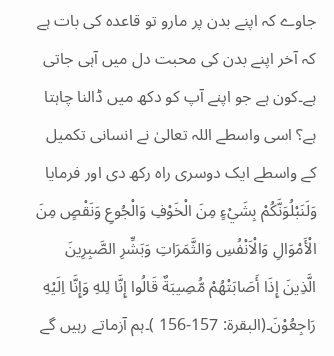جاوے کہ اپنے بدن پر مارو تو قاعدہ کی بات ہے کہ آخر اپنے بدن کی محبت دل میں آہی جاتی ہے۔کون ہے جو اپنے آپ کو دکھ میں ڈالنا چاہتا ہے؟ اسی واسطے اللہ تعالیٰ نے انسانی تکمیل کے واسطے ایک دوسری راہ رکھ دی اور فرمایا وَلَنَبْلُوَنَّكُمْ بِشَيْءٍ مِنَ الْخَوْفِ وَالْجُوعِ وَنَقْصٍ مِنَ الْأَمْوَالِ وَالْاَنْفُسِ وَالثَّمَرَاتِ وَبَشِّرِ الصَّبِرِينَ الَّذِينَ إِذَا أَصَابَتْهُمْ مُّصِيبَةٌ قَالُوا إِنَّا لِلهِ وَإِنَّا اِلَيْهِ رَاجِعُوْنَ۔(البقرة: 157-156 )۔ہم آزماتے رہیں گے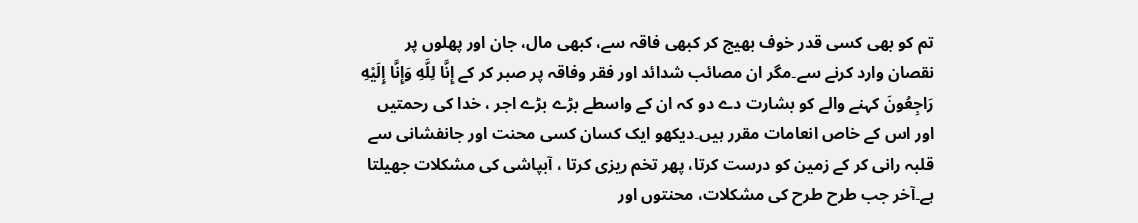تم کو بھی کسی قدر خوف بھیج کر کبھی فاقہ سے، کبھی مال، جان اور پھلوں پر نقصان وارد کرنے سے۔مگر ان مصائب شدائد اور فقر وفاقہ پر صبر کر کے إِنَّا لِلَّهِ وَإِنَّا إِلَيْهِ رَاجِعُونَ کہنے والے کو بشارت دے دو کہ ان کے واسطے بڑے بڑے اجر ، خدا کی رحمتیں اور اس کے خاص انعامات مقرر ہیں۔دیکھو ایک کسان کسی محنت اور جانفشانی سے قلبہ رانی کر کے زمین کو درست کرتا، پھر تخم ریزی کرتا ، آبپاشی کی مشکلات جھیلتا ہے۔آخر جب طرح طرح کی مشکلات، محنتوں اور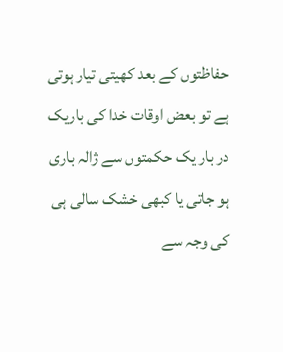حفاظتوں کے بعد کھیتی تیار ہوتی ہے تو بعض اوقات خدا کی باریک در بار یک حکمتوں سے ژالہ باری ہو جاتی یا کبھی خشک سالی ہی کی وجہ سے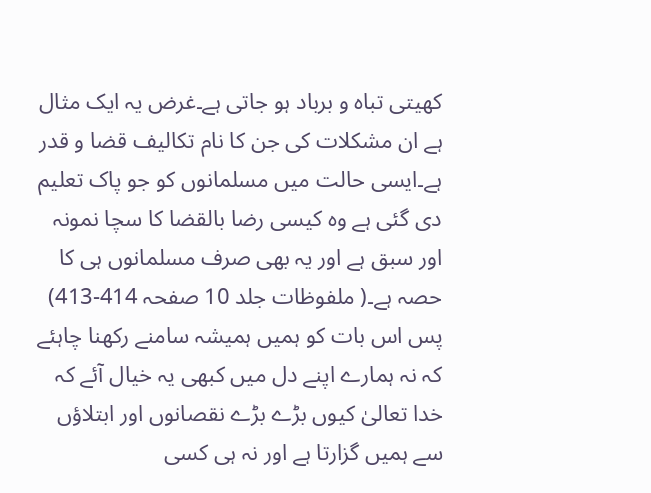کھیتی تباہ و برباد ہو جاتی ہے۔غرض یہ ایک مثال ہے ان مشکلات کی جن کا نام تکالیف قضا و قدر ہے۔ایسی حالت میں مسلمانوں کو جو پاک تعلیم دی گئی ہے وہ کیسی رضا بالقضا کا سچا نمونہ اور سبق ہے اور یہ بھی صرف مسلمانوں ہی کا حصہ ہے۔( ملفوظات جلد 10 صفحہ 414-413) پس اس بات کو ہمیں ہمیشہ سامنے رکھنا چاہئے کہ نہ ہمارے اپنے دل میں کبھی یہ خیال آئے کہ خدا تعالیٰ کیوں بڑے بڑے نقصانوں اور ابتلاؤں سے ہمیں گزارتا ہے اور نہ ہی کسی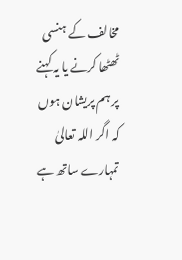مخالف کے ہنسی ٹھٹھا کرنے یا یہ کہنے پر ہم پریشان ہوں کہ اگر اللہ تعالیٰ تمہارے ساتھ ہے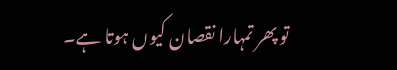تو پھر تمہارا نقصان کیوں ہوتا ہے۔